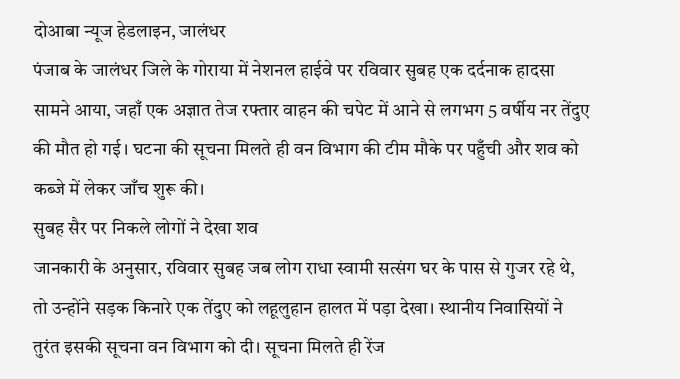दोआबा न्यूज हेडलाइन, जालंधर
पंजाब के जालंधर जिले के गोराया में नेशनल हाईवे पर रविवार सुबह एक दर्दनाक हादसा सामने आया, जहाँ एक अज्ञात तेज रफ्तार वाहन की चपेट में आने से लगभग 5 वर्षीय नर तेंदुए की मौत हो गई। घटना की सूचना मिलते ही वन विभाग की टीम मौके पर पहुँची और शव को कब्जे में लेकर जाँच शुरू की।
सुबह सैर पर निकले लोगों ने देखा शव
जानकारी के अनुसार, रविवार सुबह जब लोग राधा स्वामी सत्संग घर के पास से गुजर रहे थे, तो उन्होंने सड़क किनारे एक तेंदुए को लहूलुहान हालत में पड़ा देखा। स्थानीय निवासियों ने तुरंत इसकी सूचना वन विभाग को दी। सूचना मिलते ही रेंज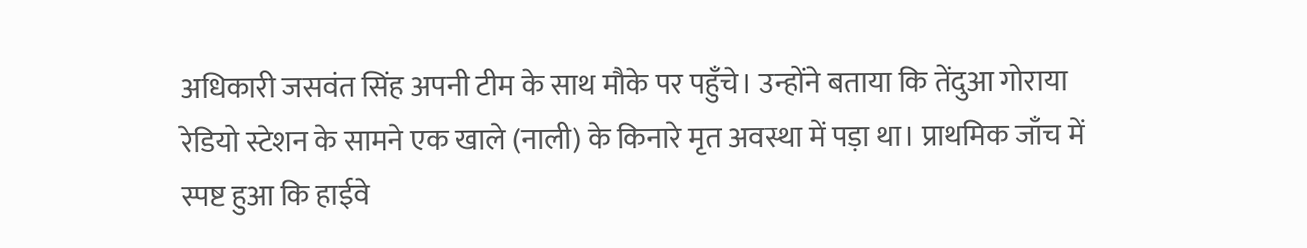अधिकारी जसवंत सिंह अपनी टीम के साथ मौके पर पहुँचे। उन्होंने बताया कि तेंदुआ गोराया रेडियो स्टेशन के सामने एक खाले (नाली) के किनारे मृत अवस्था में पड़ा था। प्राथमिक जाँच में स्पष्ट हुआ कि हाईवे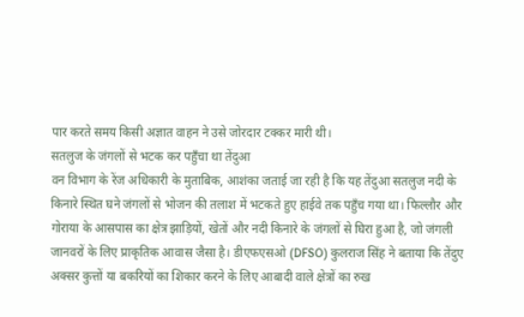पार करते समय किसी अज्ञात वाहन ने उसे जोरदार टक्कर मारी थी।
सतलुज के जंगलों से भटक कर पहुँचा था तेंदुआ
वन विभाग के रेंज अधिकारी के मुताबिक, आशंका जताई जा रही है कि यह तेंदुआ सतलुज नदी के किनारे स्थित घने जंगलों से भोजन की तलाश में भटकते हुए हाईवे तक पहुँच गया था। फिल्लौर और गोराया के आसपास का क्षेत्र झाड़ियों, खेतों और नदी किनारे के जंगलों से घिरा हुआ है, जो जंगली जानवरों के लिए प्राकृतिक आवास जैसा है। डीएफएसओ (DFSO) कुलराज सिंह ने बताया कि तेंदुए अक्सर कुत्तों या बकरियों का शिकार करने के लिए आबादी वाले क्षेत्रों का रुख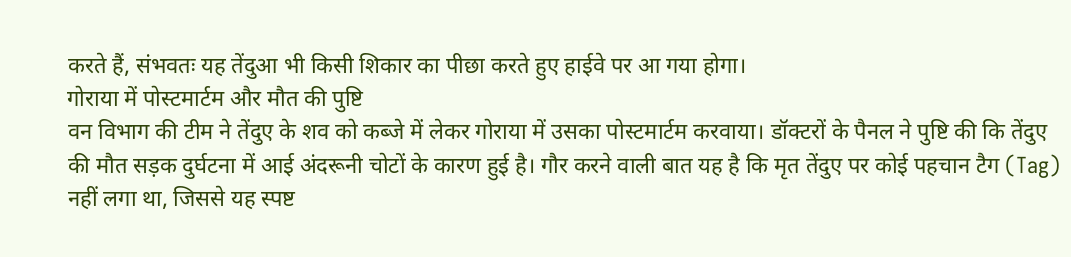करते हैं, संभवतः यह तेंदुआ भी किसी शिकार का पीछा करते हुए हाईवे पर आ गया होगा।
गोराया में पोस्टमार्टम और मौत की पुष्टि
वन विभाग की टीम ने तेंदुए के शव को कब्जे में लेकर गोराया में उसका पोस्टमार्टम करवाया। डॉक्टरों के पैनल ने पुष्टि की कि तेंदुए की मौत सड़क दुर्घटना में आई अंदरूनी चोटों के कारण हुई है। गौर करने वाली बात यह है कि मृत तेंदुए पर कोई पहचान टैग (Tag) नहीं लगा था, जिससे यह स्पष्ट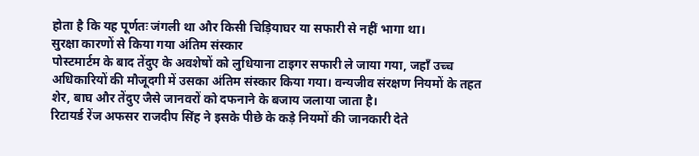होता है कि यह पूर्णतः जंगली था और किसी चिड़ियाघर या सफारी से नहीं भागा था।
सुरक्षा कारणों से किया गया अंतिम संस्कार
पोस्टमार्टम के बाद तेंदुए के अवशेषों को लुधियाना टाइगर सफारी ले जाया गया, जहाँ उच्च अधिकारियों की मौजूदगी में उसका अंतिम संस्कार किया गया। वन्यजीव संरक्षण नियमों के तहत शेर, बाघ और तेंदुए जैसे जानवरों को दफनाने के बजाय जलाया जाता है।
रिटायर्ड रेंज अफसर राजदीप सिंह ने इसके पीछे के कड़े नियमों की जानकारी देते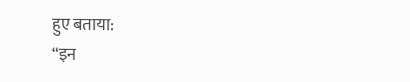हुए बताया:
“इन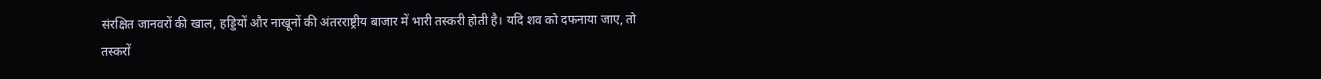संरक्षित जानवरों की खाल, हड्डियों और नाखूनों की अंतरराष्ट्रीय बाजार में भारी तस्करी होती है। यदि शव को दफनाया जाए, तो तस्करों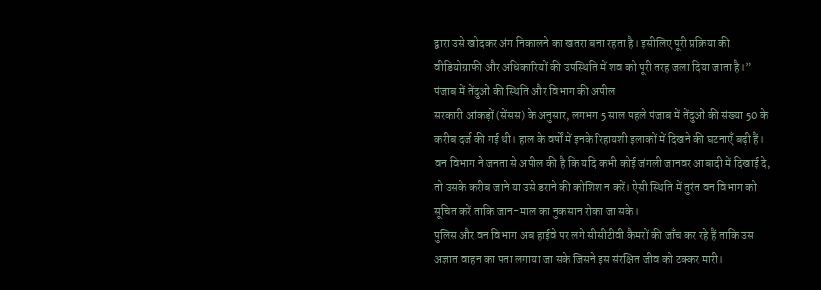द्वारा उसे खोदकर अंग निकालने का खतरा बना रहता है। इसीलिए पूरी प्रक्रिया की वीडियोग्राफी और अधिकारियों की उपस्थिति में शव को पूरी तरह जला दिया जाता है।”
पंजाब में तेंदुओं की स्थिति और विभाग की अपील
सरकारी आंकड़ों (सेंसस) के अनुसार, लगभग 5 साल पहले पंजाब में तेंदुओं की संख्या 50 के करीब दर्ज की गई थी। हाल के वर्षों में इनके रिहायशी इलाकों में दिखने की घटनाएँ बढ़ी हैं। वन विभाग ने जनता से अपील की है कि यदि कभी कोई जंगली जानवर आबादी में दिखाई दे, तो उसके करीब जाने या उसे डराने की कोशिश न करें। ऐसी स्थिति में तुरंत वन विभाग को सूचित करें ताकि जान-माल का नुकसान रोका जा सके।
पुलिस और वन विभाग अब हाईवे पर लगे सीसीटीवी कैमरों की जाँच कर रहे हैं ताकि उस अज्ञात वाहन का पता लगाया जा सके जिसने इस संरक्षित जीव को टक्कर मारी।